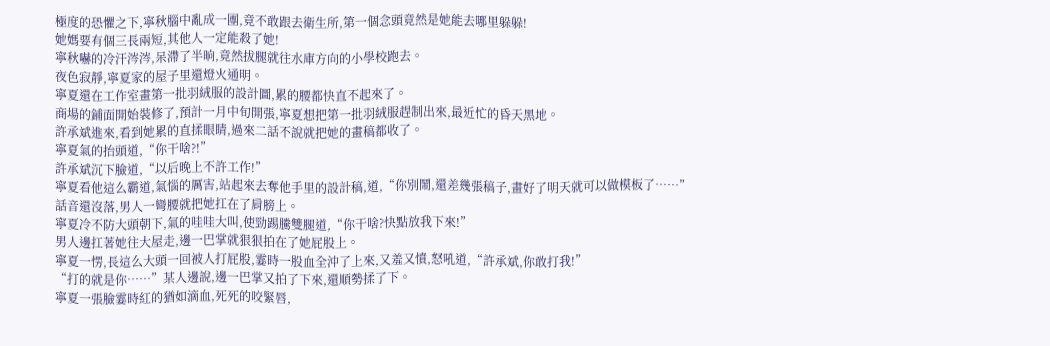極度的恐懼之下,寧秋腦中亂成一團,竟不敢跟去衛生所,第一個念頭竟然是她能去哪里躲躲!
她媽要有個三長兩短,其他人一定能殺了她!
寧秋嚇的冷汗涔涔,呆滯了半晌,竟然拔腿就往水庫方向的小學校跑去。
夜色寂靜,寧夏家的屋子里還燈火通明。
寧夏還在工作室畫第一批羽絨服的設計圖,累的腰都快直不起來了。
商場的鋪面開始裝修了,預計一月中旬開張,寧夏想把第一批羽絨服趕制出來,最近忙的昏天黑地。
許承斌進來,看到她累的直揉眼睛,過來二話不說就把她的畫稿都收了。
寧夏氣的抬頭道,“你干啥?!”
許承斌沉下臉道,“以后晚上不許工作!”
寧夏看他這么霸道,氣惱的厲害,站起來去奪他手里的設計稿,道,“你別鬧,還差幾張稿子,畫好了明天就可以做模板了……”
話音還沒落,男人一彎腰就把她扛在了肩膀上。
寧夏冷不防大頭朝下,氣的哇哇大叫,使勁踢騰雙腿道,“你干啥?快點放我下來!”
男人邊扛著她往大屋走,邊一巴掌就狠狠拍在了她屁股上。
寧夏一愣,長這么大頭一回被人打屁股,霎時一股血全沖了上來,又羞又憤,怒吼道,“許承斌,你敢打我!”
“打的就是你……”某人邊說,邊一巴掌又拍了下來,還順勢揉了下。
寧夏一張臉霎時紅的猶如滴血,死死的咬緊唇,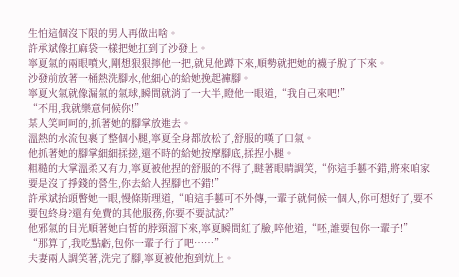生怕這個沒下限的男人再做出啥。
許承斌像扛麻袋一樣把她扛到了沙發上。
寧夏氣的兩眼噴火,剛想狠狠擰他一把,就見他蹲下來,順勢就把她的襪子脫了下來。
沙發前放著一桶熱洗腳水,他細心的給她挽起褲腳。
寧夏火氣就像漏氣的氣球,瞬間就消了一大半,瞪他一眼道,“我自己來吧!”
“不用,我就樂意伺候你!”
某人笑呵呵的,抓著她的腳掌放進去。
溫熱的水流包裹了整個小腿,寧夏全身都放松了,舒服的嘆了口氣。
他抓著她的腳掌細細揉搓,還不時的給她按摩腳底,揉捏小腿。
粗糙的大掌溫柔又有力,寧夏被他捏的舒服的不得了,瞇著眼睛調笑,“你這手藝不錯,將來咱家要是沒了掙錢的營生,你去給人捏腳也不錯!”
許承斌抬頭瞥她一眼,慢條斯理道,“咱這手藝可不外傳,一輩子就伺候一個人,你可想好了,要不要包終身?還有免費的其他服務,你要不要試試?”
他邪氣的目光順著她白皙的脖頸溜下來,寧夏瞬間紅了臉,啐他道,“呸,誰要包你一輩子!”
“那算了,我吃點虧,包你一輩子行了吧……”
夫妻兩人調笑著,洗完了腳,寧夏被他抱到炕上。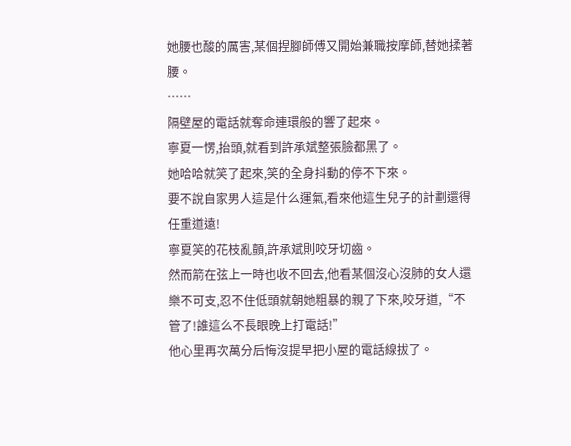她腰也酸的厲害,某個捏腳師傅又開始兼職按摩師,替她揉著腰。
……
隔壁屋的電話就奪命連環般的響了起來。
寧夏一愣,抬頭,就看到許承斌整張臉都黑了。
她哈哈就笑了起來,笑的全身抖動的停不下來。
要不說自家男人這是什么運氣,看來他這生兒子的計劃還得任重道遠!
寧夏笑的花枝亂顫,許承斌則咬牙切齒。
然而箭在弦上一時也收不回去,他看某個沒心沒肺的女人還樂不可支,忍不住低頭就朝她粗暴的親了下來,咬牙道,“不管了!誰這么不長眼晚上打電話!”
他心里再次萬分后悔沒提早把小屋的電話線拔了。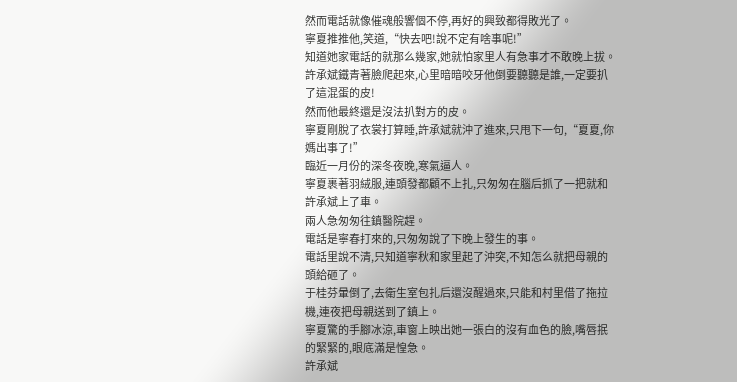然而電話就像催魂般響個不停,再好的興致都得敗光了。
寧夏推推他,笑道,“快去吧!說不定有啥事呢!”
知道她家電話的就那么幾家,她就怕家里人有急事才不敢晚上拔。
許承斌鐵青著臉爬起來,心里暗暗咬牙他倒要聽聽是誰,一定要扒了這混蛋的皮!
然而他最終還是沒法扒對方的皮。
寧夏剛脫了衣裳打算睡,許承斌就沖了進來,只甩下一句,“夏夏,你媽出事了!”
臨近一月份的深冬夜晚,寒氣逼人。
寧夏裹著羽絨服,連頭發都顧不上扎,只匆匆在腦后抓了一把就和許承斌上了車。
兩人急匆匆往鎮醫院趕。
電話是寧春打來的,只匆匆說了下晚上發生的事。
電話里說不清,只知道寧秋和家里起了沖突,不知怎么就把母親的頭給砸了。
于桂芬暈倒了,去衛生室包扎后還沒醒過來,只能和村里借了拖拉機,連夜把母親送到了鎮上。
寧夏驚的手腳冰涼,車窗上映出她一張白的沒有血色的臉,嘴唇抿的緊緊的,眼底滿是惶急。
許承斌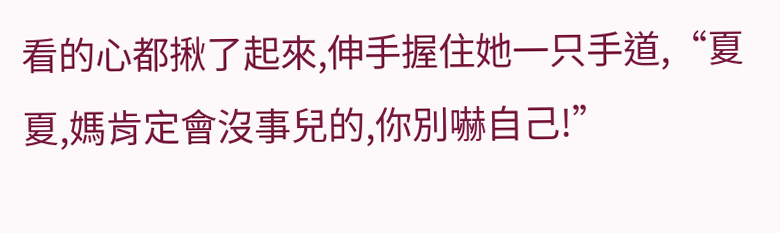看的心都揪了起來,伸手握住她一只手道,“夏夏,媽肯定會沒事兒的,你別嚇自己!”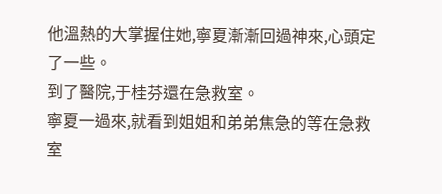他溫熱的大掌握住她,寧夏漸漸回過神來,心頭定了一些。
到了醫院,于桂芬還在急救室。
寧夏一過來,就看到姐姐和弟弟焦急的等在急救室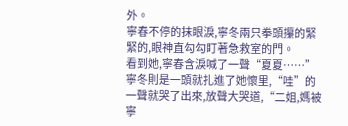外。
寧春不停的抹眼淚,寧冬兩只拳頭攥的緊緊的,眼神直勾勾盯著急救室的門。
看到她,寧春含淚喊了一聲“夏夏……”
寧冬則是一頭就扎進了她懷里,“哇”的一聲就哭了出來,放聲大哭道,“二姐,媽被寧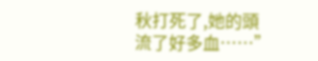秋打死了,她的頭流了好多血……”